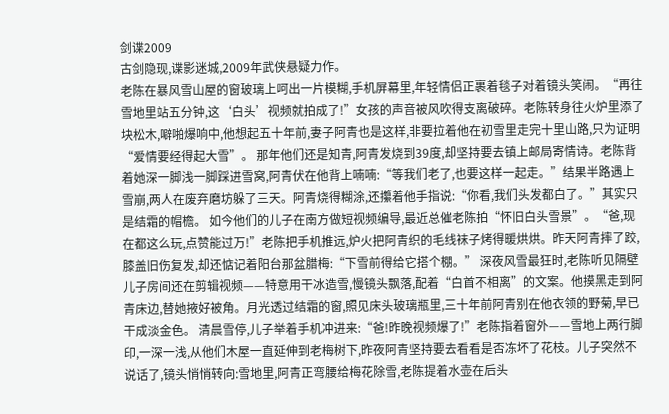剑谍2009
古剑隐现,谍影迷城,2009年武侠悬疑力作。
老陈在暴风雪山屋的窗玻璃上呵出一片模糊,手机屏幕里,年轻情侣正裹着毯子对着镜头笑闹。“再往雪地里站五分钟,这‘白头’视频就拍成了!”女孩的声音被风吹得支离破碎。老陈转身往火炉里添了块松木,噼啪爆响中,他想起五十年前,妻子阿青也是这样,非要拉着他在初雪里走完十里山路,只为证明“爱情要经得起大雪”。 那年他们还是知青,阿青发烧到39度,却坚持要去镇上邮局寄情诗。老陈背着她深一脚浅一脚踩进雪窝,阿青伏在他背上喃喃:“等我们老了,也要这样一起走。”结果半路遇上雪崩,两人在废弃磨坊躲了三天。阿青烧得糊涂,还攥着他手指说:“你看,我们头发都白了。”其实只是结霜的帽檐。 如今他们的儿子在南方做短视频编导,最近总催老陈拍“怀旧白头雪景”。“爸,现在都这么玩,点赞能过万!”老陈把手机推远,炉火把阿青织的毛线袜子烤得暖烘烘。昨天阿青摔了跤,膝盖旧伤复发,却还惦记着阳台那盆腊梅:“下雪前得给它搭个棚。” 深夜风雪最狂时,老陈听见隔壁儿子房间还在剪辑视频——特意用干冰造雪,慢镜头飘落,配着“白首不相离”的文案。他摸黑走到阿青床边,替她掖好被角。月光透过结霜的窗,照见床头玻璃瓶里,三十年前阿青别在他衣领的野菊,早已干成淡金色。 清晨雪停,儿子举着手机冲进来:“爸!昨晚视频爆了!”老陈指着窗外——雪地上两行脚印,一深一浅,从他们木屋一直延伸到老梅树下,昨夜阿青坚持要去看看是否冻坏了花枝。儿子突然不说话了,镜头悄悄转向:雪地里,阿青正弯腰给梅花除雪,老陈提着水壶在后头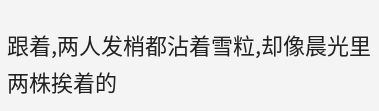跟着,两人发梢都沾着雪粒,却像晨光里两株挨着的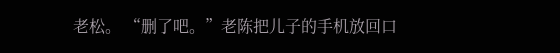老松。 “删了吧。”老陈把儿子的手机放回口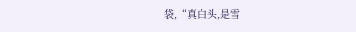袋,“真白头,是雪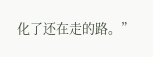化了还在走的路。”